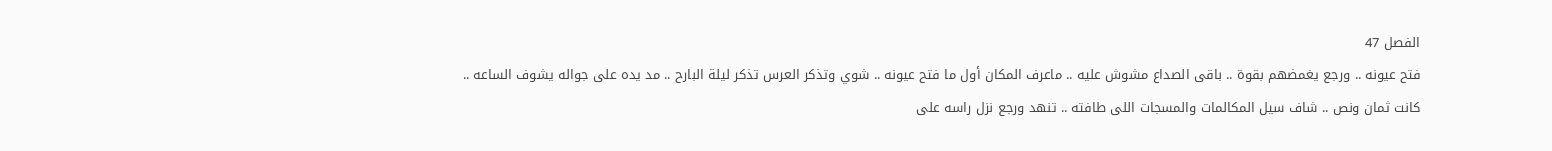الفصل 47
فتح عيونه .. ورجع يغمضهم بقوة .. باقى الصداع مشوش عليه .. ماعرف المكان أول ما فتح عيونه .. شوي وتذكر العرس تذكر ليلة البارح .. مد يده على جواله يشوف الساعه .. كانت ثمان ونص .. شاف سيل المكالمات والمسجات اللى طافته .. تنهد ورجع نزل راسه على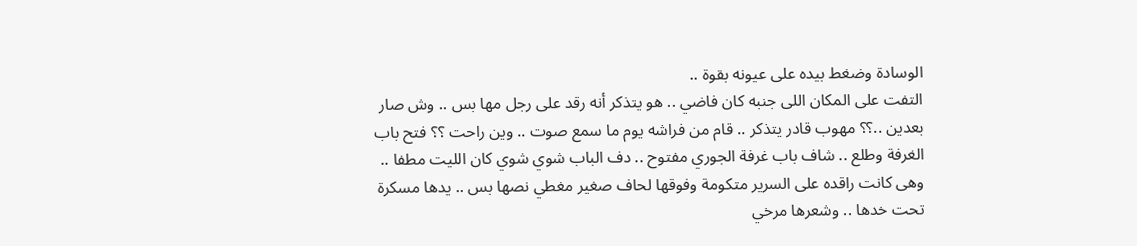الوسادة وضغط بيده على عيونه بقوة ..
التفت على المكان اللى جنبه كان فاضي .. هو يتذكر أنه رقد على رجل مها بس .. وش صار بعدين ..؟؟ مهوب قادر يتذكر .. قام من فراشه يوم ما سمع صوت .. وين راحت ؟؟ فتح باب الغرفة وطلع .. شاف باب غرفة الجوري مفتوح .. دف الباب شوي شوي كان الليت مطفا .. وهى كانت راقده على السرير متكومة وفوقها لحاف صغير مغطي نصها بس .. يدها مسكرة تحت خدها .. وشعرها مرخي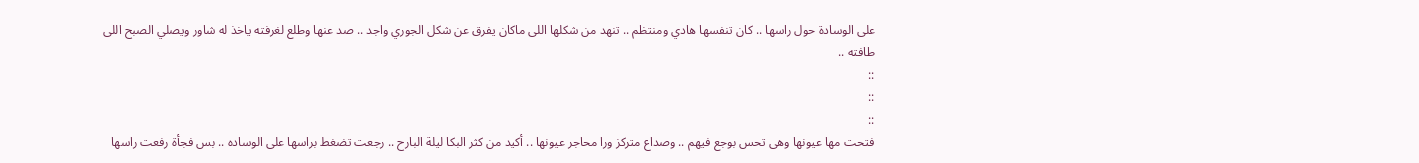على الوسادة حول راسها .. كان تنفسها هادي ومنتظم .. تنهد من شكلها اللى ماكان يفرق عن شكل الجوري واجد .. صد عنها وطلع لغرفته ياخذ له شاور ويصلي الصبح اللى طافته ..
::
::
::
فتحت مها عيونها وهى تحس بوجع فيهم .. وصداع متركز ورا محاجر عيونها .. أكيد من كثر البكا ليلة البارح .. رجعت تضغط براسها على الوساده .. بس فجأة رفعت راسها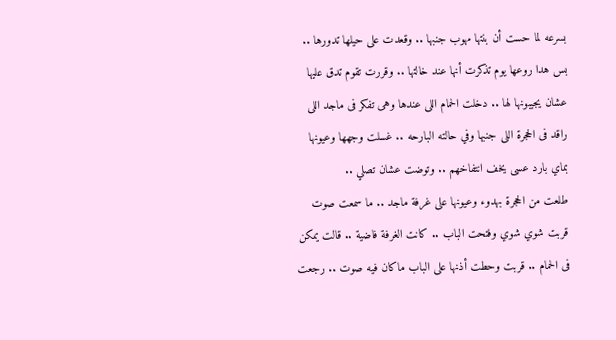بسرعه لما حست أن بنتها مهوب جنبها .. وقعدت على حيلها تدورها .. بس هدا روعها يوم تذكرت أنها عند خالتها .. وقررت تقوم تدق عليها عشان يجيبونها لها .. دخلت الحمام اللى عندها وهى تفكر فى ماجد اللى راقد فى الحجرة اللى جنبها وفي حالته البارحه .. غسلت وجهها وعيونها بماي بارد عسى يخف انتفاخهم .. وتوضت عشان تصلي ..
طلعت من الحجرة بهدوء وعيونها على غرفة ماجد .. ما سمعت صوت قربت شوي شوي وفتحت الباب .. كانت الغرفة فاضية .. قالت يمكن فى الحمام .. قربت وحطت أذنها على الباب ماكان فيه صوت .. رجعت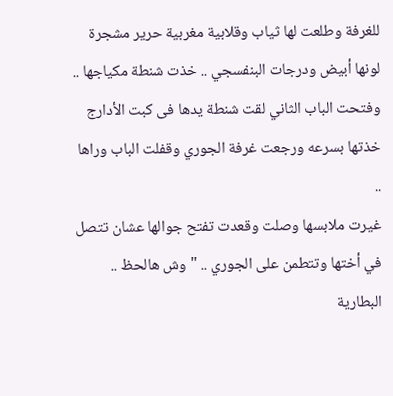للغرفة وطلعت لها ثياب وقلابية مغربية حرير مشجرة لونها أبيض ودرجات البنفسجي .. خذت شنطة مكياجها .. وفتحت الباب الثاني لقت شنطة يدها فى كبت الأدارج خذتها بسرعه ورجعت غرفة الجوري وقفلت الباب وراها ..
غيرت ملابسها وصلت وقعدت تفتح جوالها عشان تتصل في أختها وتتطمن على الجوري .. " وش هالحظ .. البطارية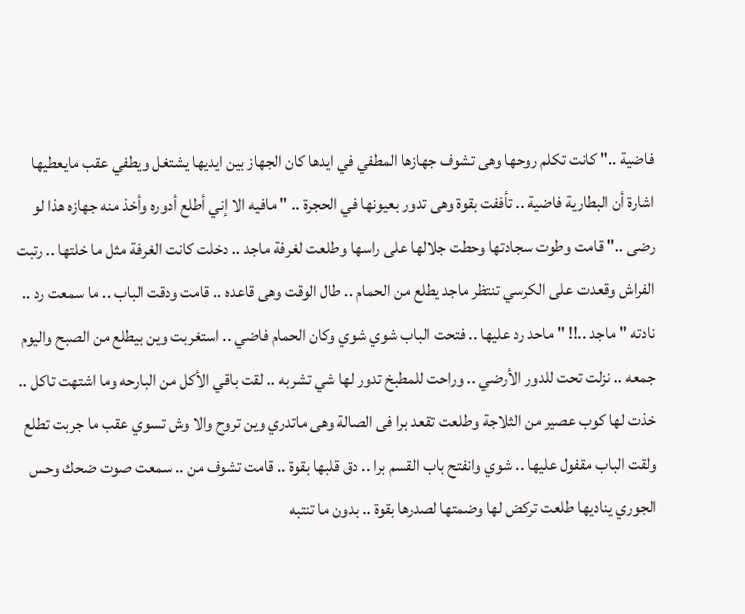فاضية .." كانت تكلم روحها وهى تشوف جهازها المطفي في ايدها كان الجهاز بين ايديها يشتغل ويطفي عقب مايعطيها اشارة أن البطارية فاضية .. تأففت بقوة وهى تدور بعيونها في الحجرة .. " مافيه الا إني أطلع أدوره وأخذ منه جهازه هذا لو رضى .." قامت وطوت سجادتها وحطت جلالها على راسها وطلعت لغرفة ماجد .. دخلت كانت الغرفة مثل ما خلتها .. رتبت الفراش وقعدت على الكرسي تنتظر ماجد يطلع من الحمام .. طال الوقت وهى قاعده .. قامت ودقت الباب .. ما سمعت رد .. نادته " ماجد ..!! " ماحد رد عليها .. فتحت الباب شوي شوي وكان الحمام فاضي .. استغربت وين بيطلع من الصبح واليوم جمعه .. نزلت تحت للدور الأرضي .. وراحت للمطبخ تدور لها شي تشربه .. لقت باقي الأكل من البارحه وما اشتهت تاكل .. خذت لها كوب عصير من الثلاجة وطلعت تقعد برا فى الصالة وهى ماتدري وين تروح والا وش تسوي عقب ما جربت تطلع ولقت الباب مقفول عليها .. شوي وانفتح باب القسم برا .. دق قلبها بقوة .. قامت تشوف من .. سمعت صوت ضحك وحس الجوري يناديها طلعت تركض لها وضمتها لصدرها بقوة .. بدون ما تنتبه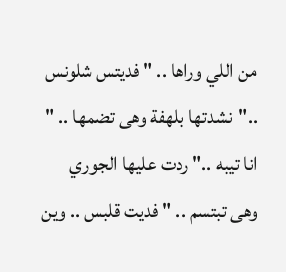من اللي وراها .. " فديتس شلونس .."نشدتها بلهفة وهى تضمها .. " انا تيبه .." ردت عليها الجوري وهى تبتسم .. " فديت قلبس .. وين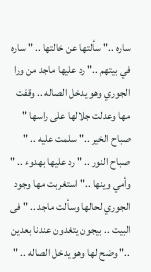ساره .." سألتها عن خالتها .. " ساره في بيتهم .." رد عليها ماجد من ورا الجوري وهو يدخل الصاله .. وقفت مها وعدلت جلالها على راسها " صباح الخير .." سلمت عليه .. " صباح النور .. " رد عليها بهدوء .. " وأمي وينها .." استغربت مها وجود الجوري لحالها وسألت ماجد .. " فى البيت .. بيجون يتغدون عندنا بعدين .." وضح لها وهو يدخل الصاله .. "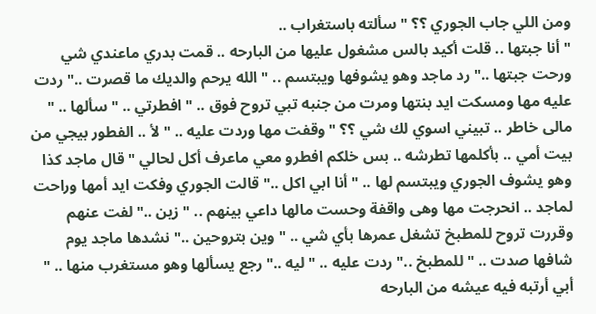ومن اللي جاب الجوري ؟؟ " سألته باستغراب ..
" أنا جبتها .. قلت أكيد بالس مشغول عليها من البارحه .. قمت بدري ماعندي شي ورحت جبتها .." رد ماجد وهو يشوفها ويبتسم .. " الله يرحم والديك ما قصرت .." ردت عليه مها ومسكت ايد بنتها ومرت من جنبه تبي تروح فوق .. " افطرتي .. " سألها .. " مالى خاطر .. تبيني اسوي لك شي ؟؟ " وقفت مها وردت عليه .. " لأ .. الفطور بيجي من بيت أمي .. بأكلمها تطرشه .. بس خلكم افطرو معي ماعرف أكل لحالي " قال ماجد كذا وهو يشوف الجوري ويبتسم لها .. " أنا ابي اكل .." قالت الجوري وفكت ايد أمها وراحت لماجد .. انحرجت مها وهى واقفة وحست مالها داعي بينهم .. " زين .." لفت عنهم وقررت تروح للمطبخ تشغل عمرها بأي شي .. " وين بتروحين .." نشدها ماجد يوم شافها صدت .. " للمطبخ .." ردت عليه .. " ليه .." رجع يسألها وهو مستغرب منها .. " أبي أرتبه فيه عيشه من البارحه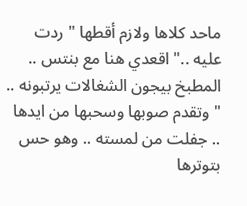ماحد كلاها ولازم أقطها " ردت عليه .." اقعدي هنا مع بنتس .. المطبخ بيجون الشغالات يرتبونه .. " وتقدم صوبها وسحبها من ايدها .. جفلت من لمسته .. وهو حس بتوترها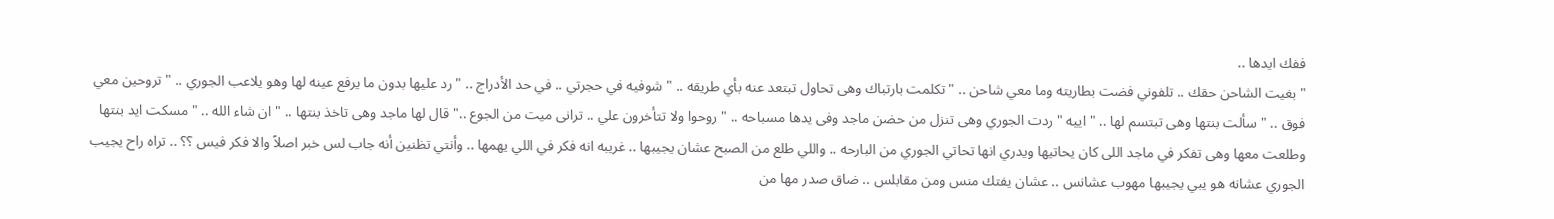ففك ايدها ..
" بغيت الشاحن حقك .. تلفوني فضت بطاريته وما معي شاحن .. "تكلمت بارتباك وهى تحاول تبتعد عنه بأي طريقه .. " شوفيه في حجرتي .. في حد الأدراج .. " رد عليها بدون ما يرفع عينه لها وهو يلاعب الجوري .. " تروحين معي فوق .. " سألت بنتها وهى تبتسم لها .. " اييه " ردت الجوري وهى تنزل من حضن ماجد وفى يدها مسباحه .. " روحوا ولا تتأخرون علي .. ترانى ميت من الجوع .." قال لها ماجد وهى تاخذ بنتها .. " ان شاء الله .. " مسكت ايد بنتها وطلعت معها وهى تفكر في ماجد اللى كان يحاتيها ويدري انها تحاتي الجوري من البارحه .. واللي طلع من الصبح عشان يجيبها .. غريبه انه فكر في اللي يهمها .. وأنتي تظنين أنه جاب لس خبر اصلاً والا فكر فيس ؟؟ .. تراه راح يجيب الجوري عشانه هو يبي يجيبها مهوب عشانس .. عشان يفتك منس ومن مقابلس .. ضاق صدر مها من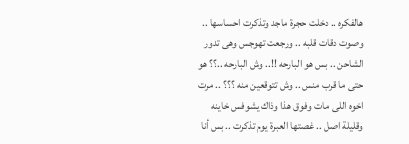هالفكره .. دخلت حجرة ماجد وتذكرت احساسها .. وصوت دقات قلبه .. ورجعت تهوجس وهى تدور الشاحن .. بس هو البارحه !!.. وش البارحه ..؟؟ هو حتى ما قرب منس .. وش تتوقعين منه ؟؟؟ .. مرت اخوه اللى مات وفوق هذا وذاك يشوفس خاينه وقليلة اصل .. غصتها العبرة يوم تذكرت .. بس أنا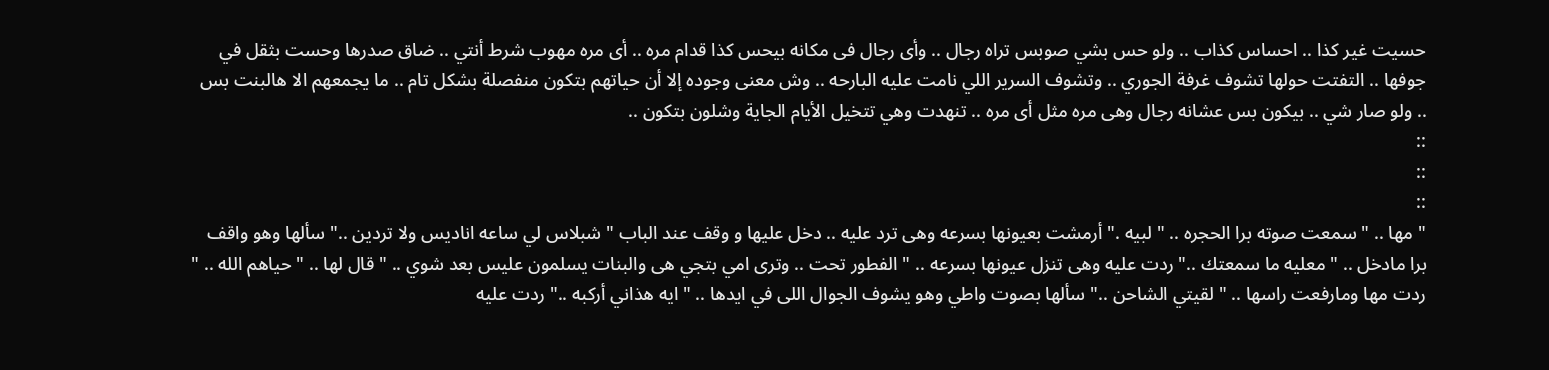حسيت غير كذا .. احساس كذاب .. ولو حس بشي صوبس تراه رجال .. وأى رجال فى مكانه بيحس كذا قدام مره .. أى مره مهوب شرط أنتي .. ضاق صدرها وحست بثقل في جوفها .. التفتت حولها تشوف غرفة الجوري .. وتشوف السرير اللي نامت عليه البارحه .. وش معنى وجوده إلا أن حياتهم بتكون منفصلة بشكل تام .. ما يجمعهم الا هالبنت بس .. ولو صار شي .. بيكون بس عشانه رجال وهى مره مثل أى مره .. تنهدت وهي تتخيل الأيام الجاية وشلون بتكون ..
::
::
::
" مها .. " سمعت صوته برا الحجره .. " لبيه ." أرمشت بعيونها بسرعه وهى ترد عليه .. دخل عليها و وقف عند الباب " شبلاس لي ساعه اناديس ولا تردين .." سألها وهو واقف برا مادخل .. " معليه ما سمعتك .." ردت عليه وهى تنزل عيونها بسرعه .. " الفطور تحت .. وترى امي بتجي هى والبنات يسلمون عليس بعد شوي .. " قال لها .. " حياهم الله .. " ردت مها ومارفعت راسها .. " لقيتي الشاحن .." سألها بصوت واطي وهو يشوف الجوال اللى في ايدها .. " ايه هذاني أركبه .." ردت عليه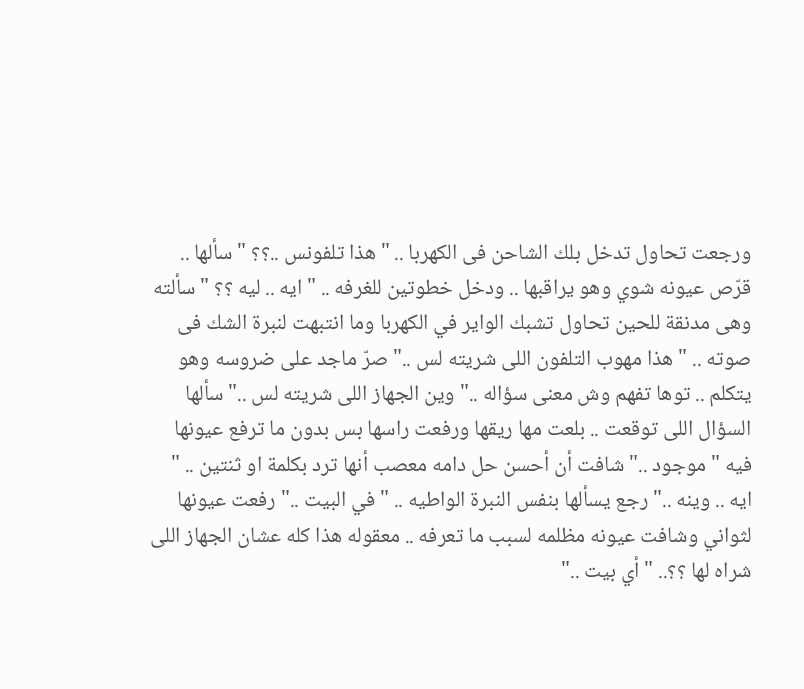ورجعت تحاول تدخل بلك الشاحن فى الكهربا .. " هذا تلفونس ..؟؟ " سألها .. قرّص عيونه شوي وهو يراقبها .. ودخل خطوتين للغرفه .. " ايه .. ليه ؟؟ " سألته وهى مدنقة للحين تحاول تشبك الواير في الكهربا وما انتبهت لنبرة الشك فى صوته .. " هذا مهوب التلفون اللى شريته لس .." صرّ ماجد على ضروسه وهو يتكلم .. توها تفهم وش معنى سؤاله .." وين الجهاز اللى شريته لس .." سألها السؤال اللى توقعت .. بلعت مها ريقها ورفعت راسها بس بدون ما ترفع عيونها فيه " موجود .." شافت أن أحسن حل دامه معصب أنها ترد بكلمة او ثنتين .. " ايه .. وينه .." رجع يسألها بنفس النبرة الواطيه .. " في البيت .." رفعت عيونها لثواني وشافت عيونه مظلمه لسبب ما تعرفه .. معقوله هذا كله عشان الجهاز اللى شراه لها ؟؟.. " أي بيت .."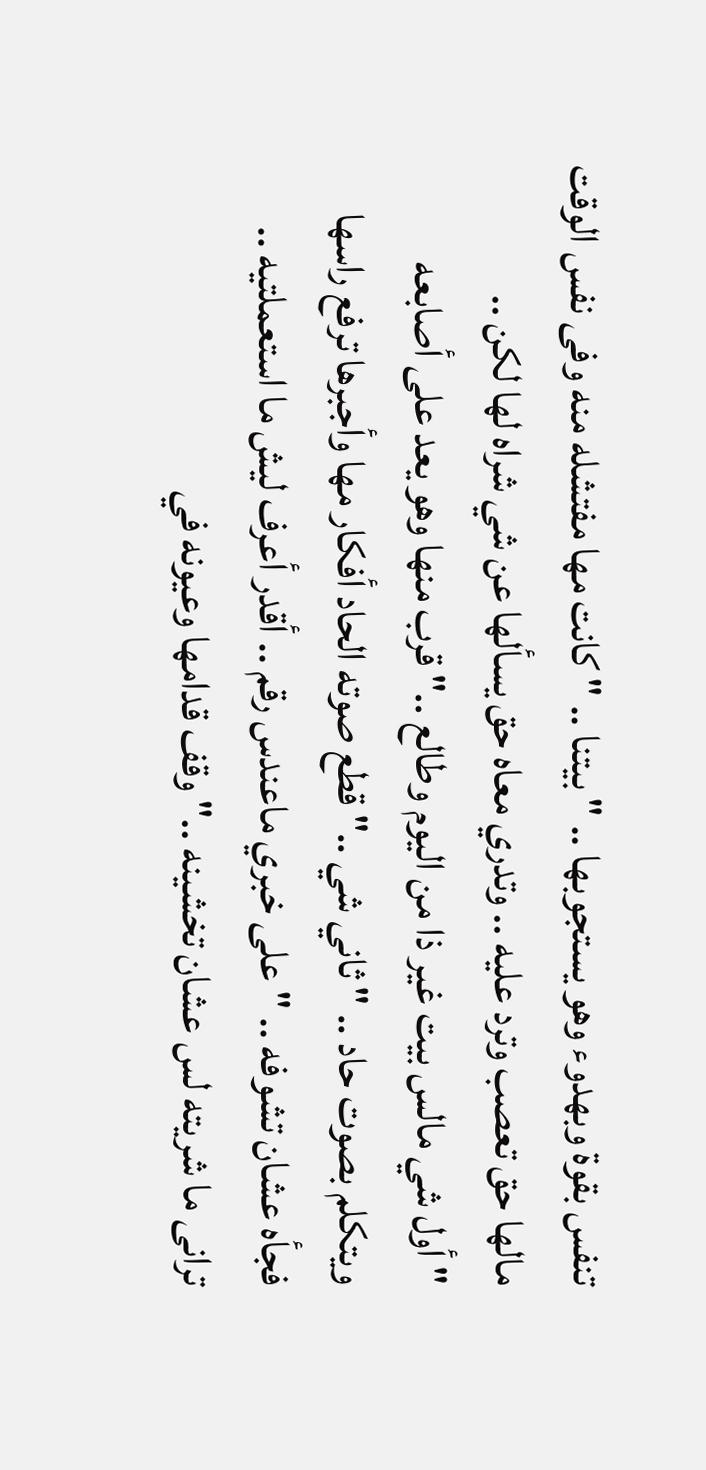تنفس بقوة وبهدوء وهو يستجوبها .. " بيتنا .. " كانت مها مفتشله منه وفى نفس الوقت مالها حق تعصب وترد عليه .. وتدري معاه حق يسألها عن شي شراه لها لكن ..
" أول شي مالس بيت غير ذا من اليوم وطالع .." قرب منها وهو يعد على أصابعه ويتكلم بصوت حاد .. " ثاني شي .." قطع صوته الحاد أفكار مها وأجبرها ترفع راسها فجأه عشان تشوفه .. " على خبري ماعندس رقم .. أقدر أعرف ليش ما استعملتيه .. ترانى ما شريته لس عشان تخشينه .." وقف قدامها وعيونه في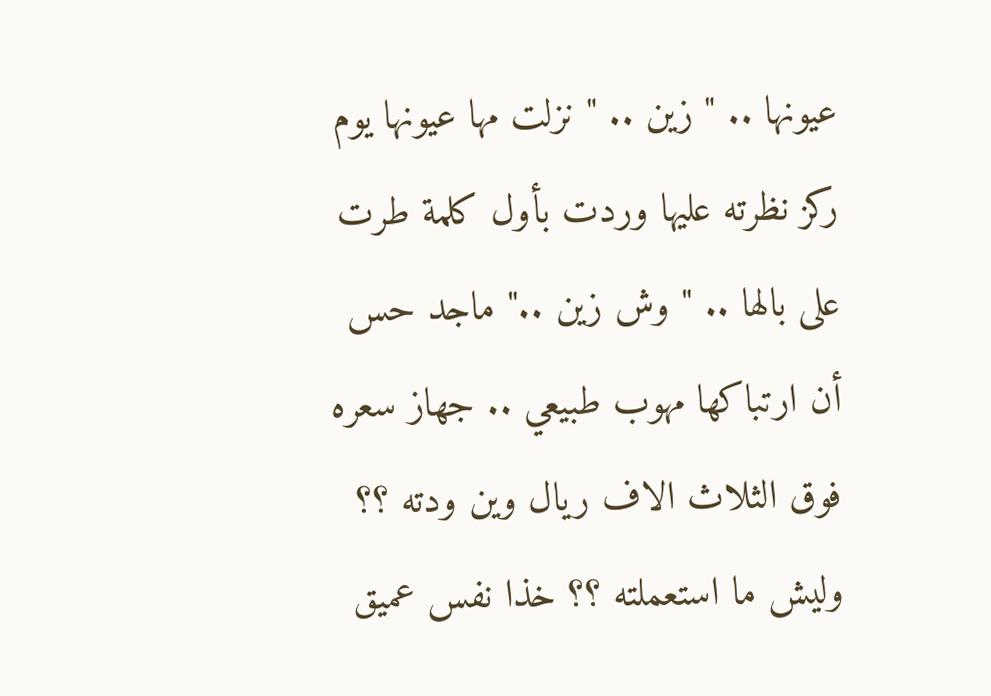عيونها .. " زين .. " نزلت مها عيونها يوم ركز نظرته عليها وردت بأول كلمة طرت على بالها .. " وش زين .." ماجد حس أن ارتباكها مهوب طبيعي .. جهاز سعره فوق الثلاث الاف ريال وين ودته ؟؟ وليش ما استعملته ؟؟ خذا نفس عميق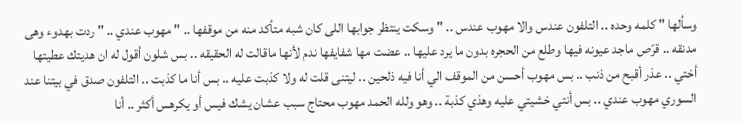وسألها " كلمه وحده .. التلفون عندس والا مهوب عندس .. " وسكت ينتظر جوابها اللى كان شبه متأكد منه من موقفها .. " مهوب عندي .. " ردت بهدوء وهى مدنقه .. قرّص ماجد عيونه فيها وطلع من الحجره بدون ما يرد عليها .. عضت مها شفايفها ندم لأنها ماقالت له الحقيقه .. بس شلون أقول له ان هديتك عطيتها أختي .. عذر أقبح من ذنب .. بس مهوب أحسن من الموقف الي أنا فيه ذلحين .. ليتنى قلت له ولا كذبت عليه .. بس أنا ما كذبت .. التلفون صدق في بيتنا عند السوري مهوب عندي .. بس أنتي خشيتي عليه وهذي كذبة .. وهو ولله الحمد مهوب محتاج سبب عشان يشك فيس أو يكرهس أكثر .. أنا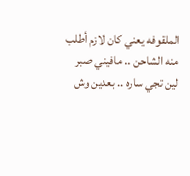الملقوفه يعني كان لازم أطلب منه الشاحن .. مافيني صبر لين تجي ساره .. بعدين وش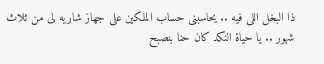ذا البخل اللى فيه .. يحاسبنى حساب الملكين على جهاز شاريه لى من ثلاث شهور .. يا حياة النكد كان حنا بنصبح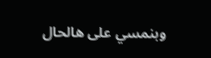وبنمسي على هالحال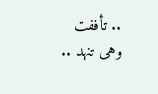.. تأففت وهى تنهد ..